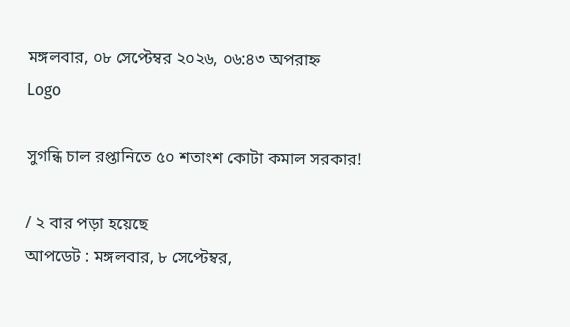মঙ্গলবার, ০৮ সেপ্টেম্বর ২০২৬, ০৬:৪৩ অপরাহ্ন
Logo

সুগন্ধি চাল রপ্তানিতে ৫০ শতাংশ কোটা কমাল সরকার!

/ ২ বার পড়া হয়েছে
আপডেট : মঙ্গলবার, ৮ সেপ্টেম্বর,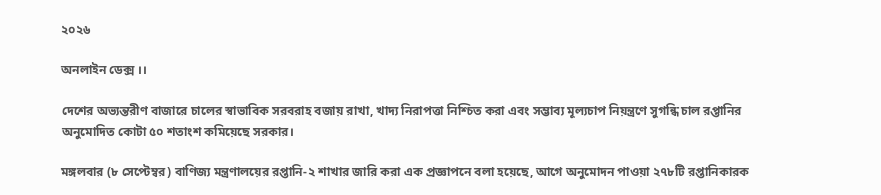২০২৬

অনলাইন ডেক্স ।।

দেশের অভ্যন্তরীণ বাজারে চালের স্বাভাবিক সরবরাহ বজায় রাখা, খাদ্য নিরাপত্তা নিশ্চিত করা এবং সম্ভাব্য মূল্যচাপ নিয়ন্ত্রণে সুগন্ধি চাল রপ্তানির অনুমোদিত কোটা ৫০ শতাংশ কমিয়েছে সরকার।

মঙ্গলবার (৮ সেপ্টেম্বর) বাণিজ্য মন্ত্রণালয়ের রপ্তানি-২ শাখার জারি করা এক প্রজ্ঞাপনে বলা হয়েছে, আগে অনুমোদন পাওয়া ২৭৮টি রপ্তানিকারক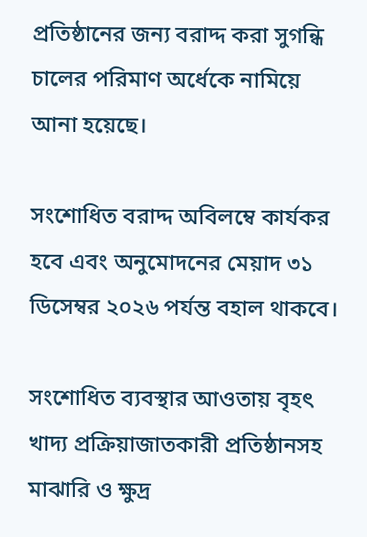প্রতিষ্ঠানের জন্য বরাদ্দ করা সুগন্ধি চালের পরিমাণ অর্ধেকে নামিয়ে আনা হয়েছে।

সংশোধিত বরাদ্দ অবিলম্বে কার্যকর হবে এবং অনুমোদনের মেয়াদ ৩১ ডিসেম্বর ২০২৬ পর্যন্ত বহাল থাকবে।

সংশোধিত ব্যবস্থার আওতায় বৃহৎ খাদ্য প্রক্রিয়াজাতকারী প্রতিষ্ঠানসহ মাঝারি ও ক্ষুদ্র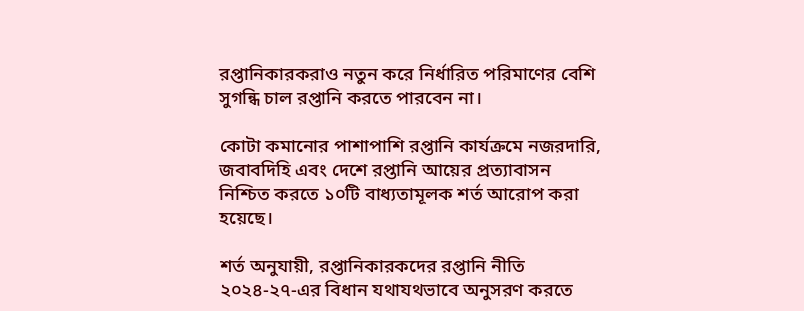রপ্তানিকারকরাও নতুন করে নির্ধারিত পরিমাণের বেশি সুগন্ধি চাল রপ্তানি করতে পারবেন না।

কোটা কমানোর পাশাপাশি রপ্তানি কার্যক্রমে নজরদারি, জবাবদিহি এবং দেশে রপ্তানি আয়ের প্রত্যাবাসন নিশ্চিত করতে ১০টি বাধ্যতামূলক শর্ত আরোপ করা হয়েছে।

শর্ত অনুযায়ী, রপ্তানিকারকদের রপ্তানি নীতি ২০২৪-২৭-এর বিধান যথাযথভাবে অনুসরণ করতে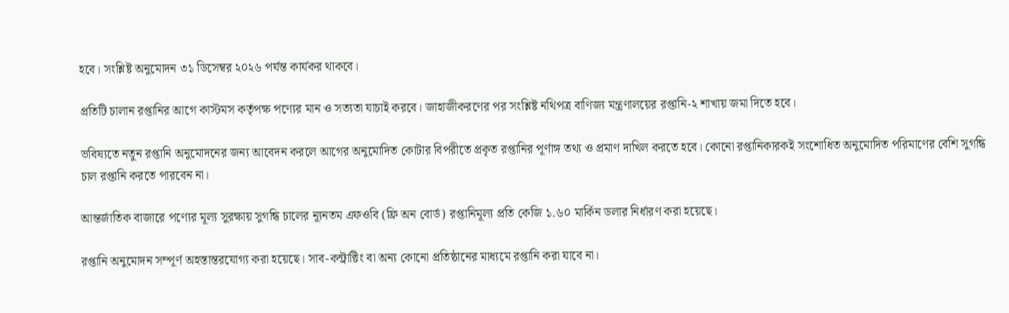হবে। সংশ্লিষ্ট অনুমোদন ৩১ ডিসেম্বর ২০২৬ পর্যন্ত কার্যকর থাকবে।

প্রতিটি চালান রপ্তানির আগে কাস্টমস কর্তৃপক্ষ পণ্যের মান ও সত্যতা যাচাই করবে। জাহাজীকরণের পর সংশ্লিষ্ট নথিপত্র বাণিজ্য মন্ত্রণালয়ের রপ্তানি-২ শাখায় জমা দিতে হবে।

ভবিষ্যতে নতুন রপ্তানি অনুমোদনের জন্য আবেদন করলে আগের অনুমোদিত কোটার বিপরীতে প্রকৃত রপ্তানির পূর্ণাঙ্গ তথ্য ও প্রমাণ দাখিল করতে হবে। কোনো রপ্তানিকারকই সংশোধিত অনুমোদিত পরিমাণের বেশি সুগন্ধি চাল রপ্তানি করতে পারবেন না।

আন্তর্জাতিক বাজারে পণ্যের মূল্য সুরক্ষায় সুগন্ধি চালের ন্যূনতম এফওবি (ফ্রি অন বোর্ড) রপ্তানিমূল্য প্রতি কেজি ১.৬০ মার্কিন ডলার নির্ধারণ করা হয়েছে।

রপ্তানি অনুমোদন সম্পূর্ণ অহস্তান্তরযোগ্য করা হয়েছে। সাব-কন্ট্রাক্টিং বা অন্য কোনো প্রতিষ্ঠানের মাধ্যমে রপ্তানি করা যাবে না।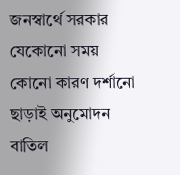জনস্বার্থে সরকার যেকোনো সময় কোনো কারণ দর্শানো ছাড়াই অনুমোদন বাতিল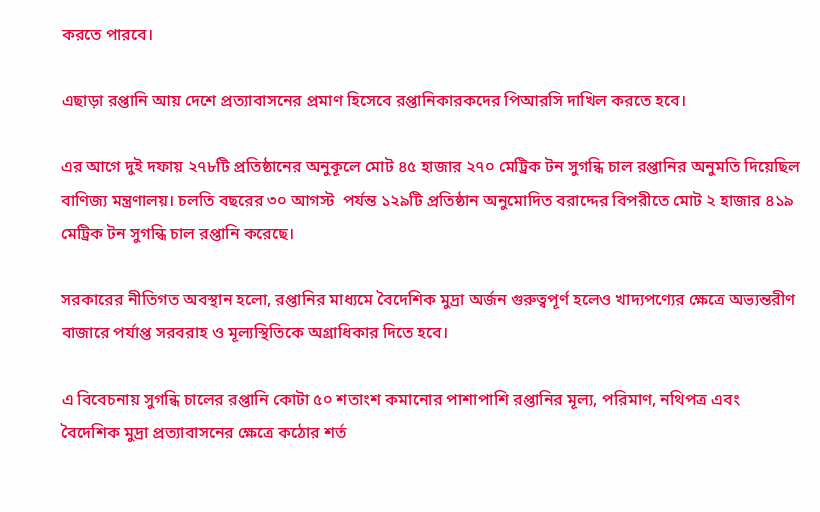করতে পারবে।

এছাড়া রপ্তানি আয় দেশে প্রত্যাবাসনের প্রমাণ হিসেবে রপ্তানিকারকদের পিআরসি দাখিল করতে হবে।

এর আগে দুই দফায় ২৭৮টি প্রতিষ্ঠানের অনুকূলে মোট ৪৫ হাজার ২৭০ মেট্রিক টন সুগন্ধি চাল রপ্তানির অনুমতি দিয়েছিল বাণিজ্য মন্ত্রণালয়। চলতি বছরের ৩০ আগস্ট  পর্যন্ত ১২৯টি প্রতিষ্ঠান অনুমোদিত বরাদ্দের বিপরীতে মোট ২ হাজার ৪১৯ মেট্রিক টন সুগন্ধি চাল রপ্তানি করেছে।

সরকারের নীতিগত অবস্থান হলো, রপ্তানির মাধ্যমে বৈদেশিক মুদ্রা অর্জন গুরুত্বপূর্ণ হলেও খাদ্যপণ্যের ক্ষেত্রে অভ্যন্তরীণ বাজারে পর্যাপ্ত সরবরাহ ও মূল্যস্থিতিকে অগ্রাধিকার দিতে হবে।

এ বিবেচনায় সুগন্ধি চালের রপ্তানি কোটা ৫০ শতাংশ কমানোর পাশাপাশি রপ্তানির মূল্য, পরিমাণ, নথিপত্র এবং বৈদেশিক মুদ্রা প্রত্যাবাসনের ক্ষেত্রে কঠোর শর্ত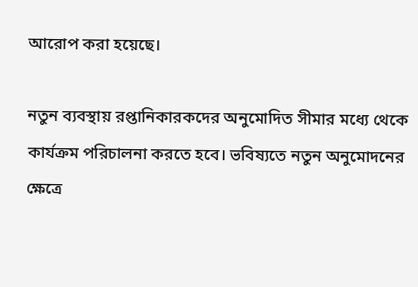আরোপ করা হয়েছে।

নতুন ব্যবস্থায় রপ্তানিকারকদের অনুমোদিত সীমার মধ্যে থেকে কার্যক্রম পরিচালনা করতে হবে। ভবিষ্যতে নতুন অনুমোদনের ক্ষেত্রে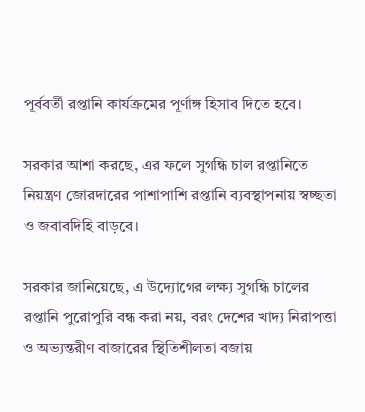পূর্ববর্তী রপ্তানি কার্যক্রমের পূর্ণাঙ্গ হিসাব দিতে হবে।

সরকার আশা করছে, এর ফলে সুগন্ধি চাল রপ্তানিতে নিয়ন্ত্রণ জোরদারের পাশাপাশি রপ্তানি ব্যবস্থাপনায় স্বচ্ছতা ও জবাবদিহি বাড়বে।

সরকার জানিয়েছে, এ উদ্যোগের লক্ষ্য সুগন্ধি চালের রপ্তানি পুরোপুরি বন্ধ করা নয়, বরং দেশের খাদ্য নিরাপত্তা ও অভ্যন্তরীণ বাজারের স্থিতিশীলতা বজায়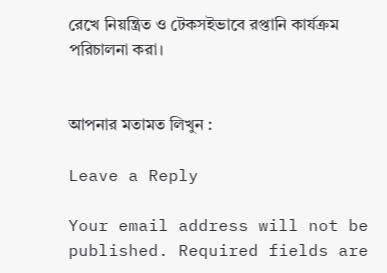রেখে নিয়ন্ত্রিত ও টেকসইভাবে রপ্তানি কার্যক্রম পরিচালনা করা।


আপনার মতামত লিখুন :

Leave a Reply

Your email address will not be published. Required fields are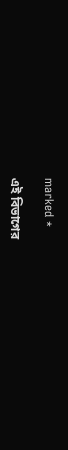marked *

এই বিভাগের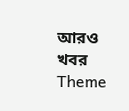আরও খবর
Theme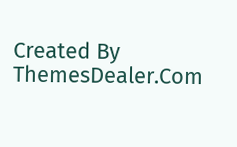Created By ThemesDealer.Com